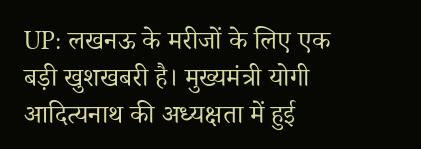UP: लखनऊ के मरीजों के लिए एक बड़ी खुशखबरी है। मुख्यमंत्री योगी आदित्यनाथ की अध्यक्षता में हुई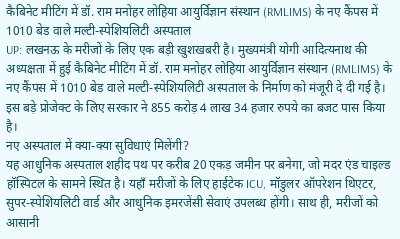कैबिनेट मीटिंग में डॉ. राम मनोहर लोहिया आयुर्विज्ञान संस्थान (RMLIMS) के नए कैंपस में 1010 बेड वाले मल्टी-स्पेशियलिटी अस्पताल
UP: लखनऊ के मरीजों के लिए एक बड़ी खुशखबरी है। मुख्यमंत्री योगी आदित्यनाथ की अध्यक्षता में हुई कैबिनेट मीटिंग में डॉ. राम मनोहर लोहिया आयुर्विज्ञान संस्थान (RMLIMS) के नए कैंपस में 1010 बेड वाले मल्टी-स्पेशियलिटी अस्पताल के निर्माण को मंजूरी दे दी गई है। इस बड़े प्रोजेक्ट के लिए सरकार ने 855 करोड़ 4 लाख 34 हजार रुपये का बजट पास किया है।
नए अस्पताल में क्या-क्या सुविधाएं मिलेंगी?
यह आधुनिक अस्पताल शहीद पथ पर करीब 20 एकड़ जमीन पर बनेगा, जो मदर एंड चाइल्ड हॉस्पिटल के सामने स्थित है। यहाँ मरीजों के लिए हाईटेक ICU, मॉडुलर ऑपरेशन थिएटर, सुपर-स्पेशियलिटी वार्ड और आधुनिक इमरजेंसी सेवाएं उपलब्ध होंगी। साथ ही, मरीजों को आसानी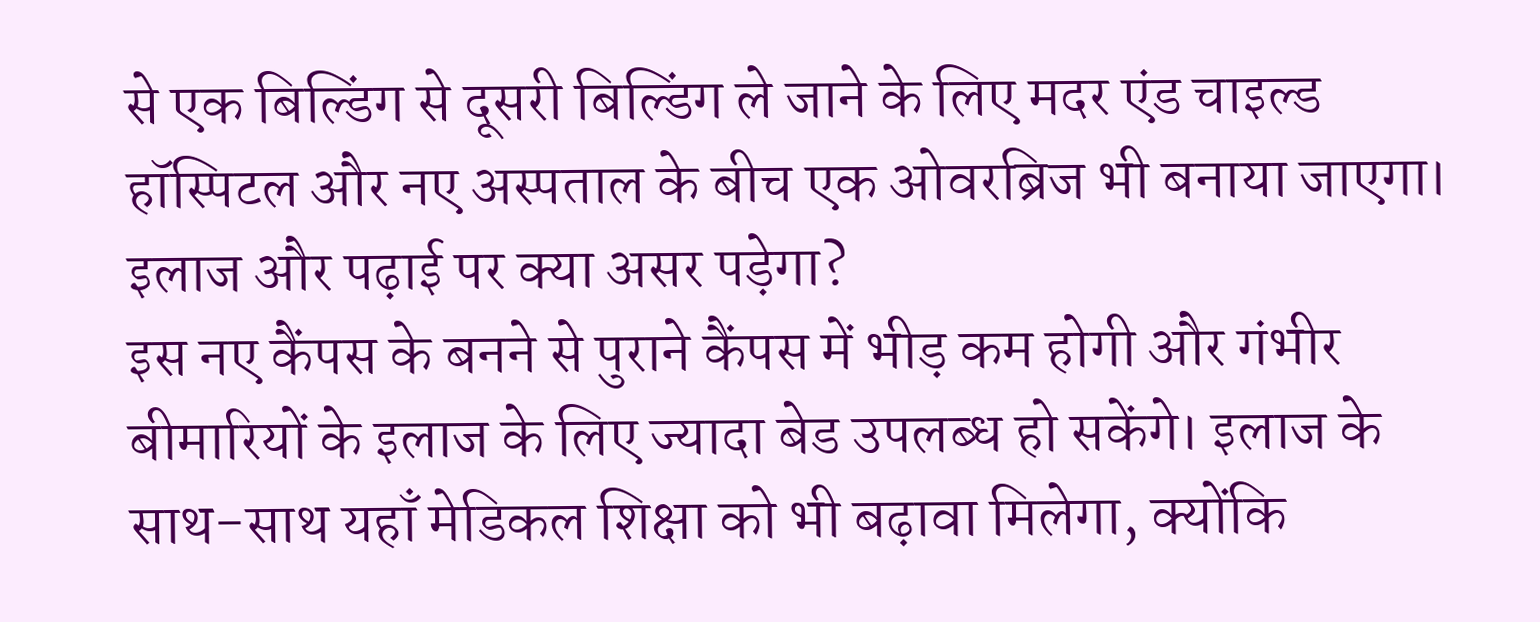से एक बिल्डिंग से दूसरी बिल्डिंग ले जाने के लिए मदर एंड चाइल्ड हॉस्पिटल और नए अस्पताल के बीच एक ओवरब्रिज भी बनाया जाएगा।
इलाज और पढ़ाई पर क्या असर पड़ेगा?
इस नए कैंपस के बनने से पुराने कैंपस में भीड़ कम होगी और गंभीर बीमारियों के इलाज के लिए ज्यादा बेड उपलब्ध हो सकेंगे। इलाज के साथ-साथ यहाँ मेडिकल शिक्षा को भी बढ़ावा मिलेगा, क्योंकि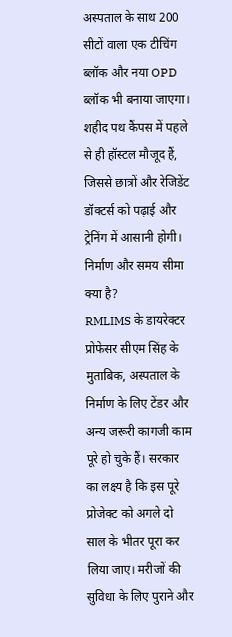अस्पताल के साथ 200 सीटों वाला एक टीचिंग ब्लॉक और नया OPD ब्लॉक भी बनाया जाएगा। शहीद पथ कैंपस में पहले से ही हॉस्टल मौजूद हैं, जिससे छात्रों और रेजिडेंट डॉक्टर्स को पढ़ाई और ट्रेनिंग में आसानी होगी।
निर्माण और समय सीमा क्या है?
RMLIMS के डायरेक्टर प्रोफेसर सीएम सिंह के मुताबिक, अस्पताल के निर्माण के लिए टेंडर और अन्य जरूरी कागजी काम पूरे हो चुके हैं। सरकार का लक्ष्य है कि इस पूरे प्रोजेक्ट को अगले दो साल के भीतर पूरा कर लिया जाए। मरीजों की सुविधा के लिए पुराने और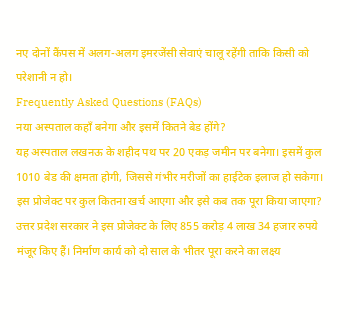नए दोनों कैंपस में अलग-अलग इमरजेंसी सेवाएं चालू रहेंगी ताकि किसी को परेशानी न हो।
Frequently Asked Questions (FAQs)
नया अस्पताल कहाँ बनेगा और इसमें कितने बेड होंगे?
यह अस्पताल लखनऊ के शहीद पथ पर 20 एकड़ जमीन पर बनेगा। इसमें कुल 1010 बेड की क्षमता होगी, जिससे गंभीर मरीजों का हाईटेक इलाज हो सकेगा।
इस प्रोजेक्ट पर कुल कितना खर्च आएगा और इसे कब तक पूरा किया जाएगा?
उत्तर प्रदेश सरकार ने इस प्रोजेक्ट के लिए 855 करोड़ 4 लाख 34 हजार रुपये मंजूर किए हैं। निर्माण कार्य को दो साल के भीतर पूरा करने का लक्ष्य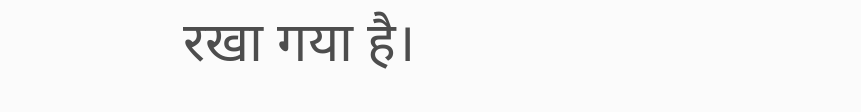रखा गया है।